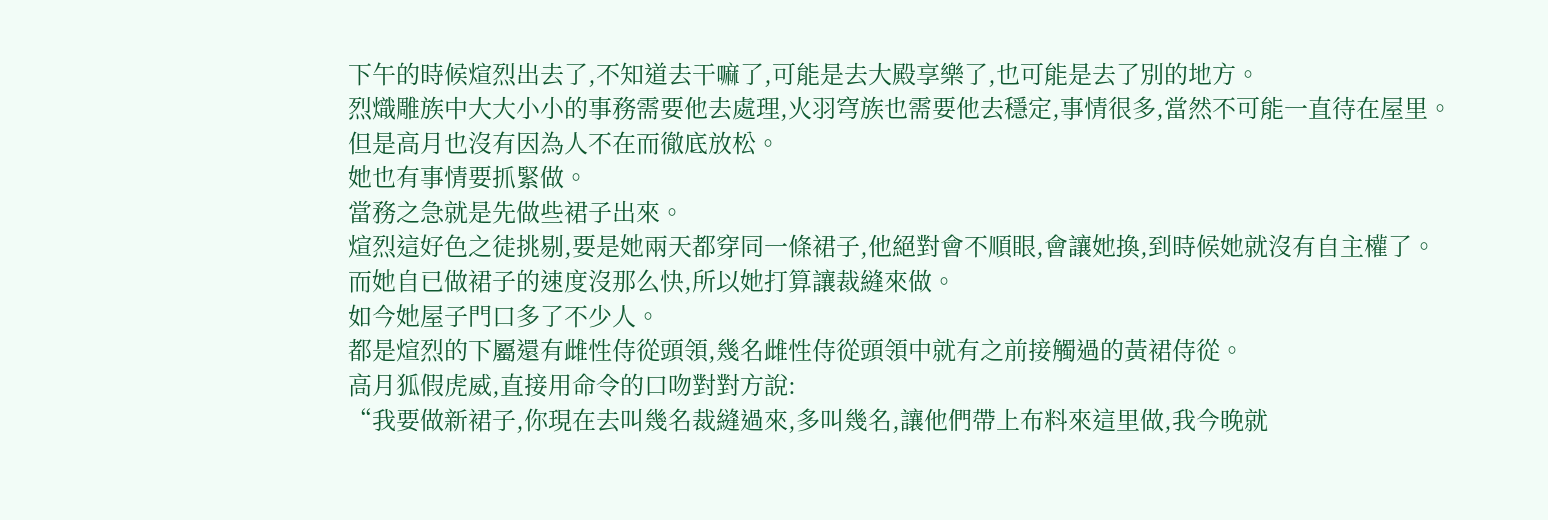下午的時候煊烈出去了,不知道去干嘛了,可能是去大殿享樂了,也可能是去了別的地方。
烈熾雕族中大大小小的事務需要他去處理,火羽穹族也需要他去穩定,事情很多,當然不可能一直待在屋里。
但是高月也沒有因為人不在而徹底放松。
她也有事情要抓緊做。
當務之急就是先做些裙子出來。
煊烈這好色之徒挑剔,要是她兩天都穿同一條裙子,他絕對會不順眼,會讓她換,到時候她就沒有自主權了。
而她自已做裙子的速度沒那么快,所以她打算讓裁縫來做。
如今她屋子門口多了不少人。
都是煊烈的下屬還有雌性侍從頭領,幾名雌性侍從頭領中就有之前接觸過的黃裙侍從。
高月狐假虎威,直接用命令的口吻對對方說:
“我要做新裙子,你現在去叫幾名裁縫過來,多叫幾名,讓他們帶上布料來這里做,我今晚就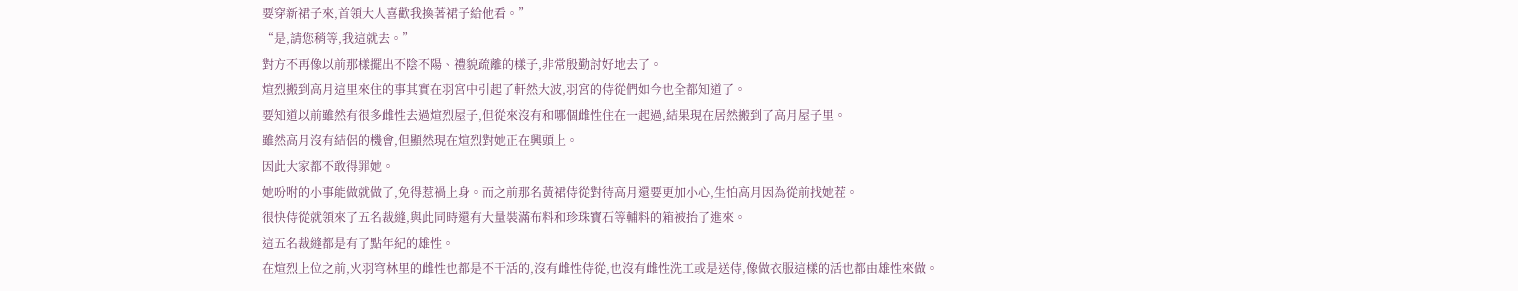要穿新裙子來,首領大人喜歡我換著裙子給他看。”
“是,請您稍等,我這就去。”
對方不再像以前那樣擺出不陰不陽、禮貌疏離的樣子,非常殷勤討好地去了。
煊烈搬到高月這里來住的事其實在羽宮中引起了軒然大波,羽宮的侍從們如今也全都知道了。
要知道以前雖然有很多雌性去過煊烈屋子,但從來沒有和哪個雌性住在一起過,結果現在居然搬到了高月屋子里。
雖然高月沒有結侶的機會,但顯然現在煊烈對她正在興頭上。
因此大家都不敢得罪她。
她吩咐的小事能做就做了,免得惹禍上身。而之前那名黃裙侍從對待高月還要更加小心,生怕高月因為從前找她茬。
很快侍從就領來了五名裁縫,與此同時還有大量裝滿布料和珍珠寶石等輔料的箱被抬了進來。
這五名裁縫都是有了點年紀的雄性。
在煊烈上位之前,火羽穹林里的雌性也都是不干活的,沒有雌性侍從,也沒有雌性洗工或是送侍,像做衣服這樣的活也都由雄性來做。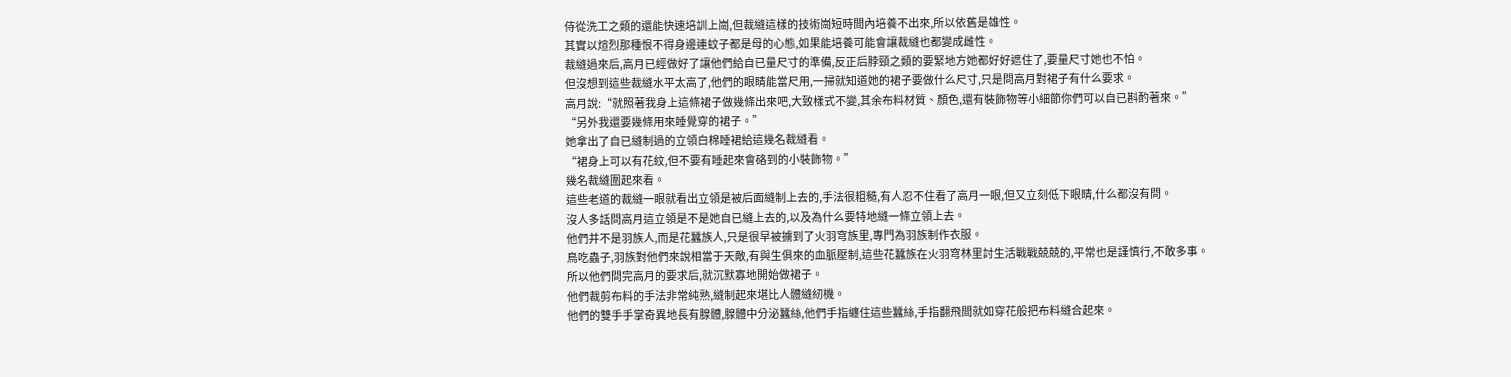侍從洗工之類的還能快速培訓上崗,但裁縫這樣的技術崗短時間內培養不出來,所以依舊是雄性。
其實以煊烈那種恨不得身邊連蚊子都是母的心態,如果能培養可能會讓裁縫也都變成雌性。
裁縫過來后,高月已經做好了讓他們給自已量尺寸的準備,反正后脖頸之類的要緊地方她都好好遮住了,要量尺寸她也不怕。
但沒想到這些裁縫水平太高了,他們的眼睛能當尺用,一掃就知道她的裙子要做什么尺寸,只是問高月對裙子有什么要求。
高月說:“就照著我身上這條裙子做幾條出來吧,大致樣式不變,其余布料材質、顏色,還有裝飾物等小細節你們可以自已斟酌著來。”
“另外我還要幾條用來睡覺穿的裙子。”
她拿出了自已縫制過的立領白棉睡裙給這幾名裁縫看。
“裙身上可以有花紋,但不要有睡起來會硌到的小裝飾物。”
幾名裁縫圍起來看。
這些老道的裁縫一眼就看出立領是被后面縫制上去的,手法很粗糙,有人忍不住看了高月一眼,但又立刻低下眼睛,什么都沒有問。
沒人多話問高月這立領是不是她自已縫上去的,以及為什么要特地縫一條立領上去。
他們并不是羽族人,而是花蠶族人,只是很早被擄到了火羽穹族里,專門為羽族制作衣服。
鳥吃蟲子,羽族對他們來說相當于天敵,有與生俱來的血脈壓制,這些花蠶族在火羽穹林里討生活戰戰兢兢的,平常也是謹慎行,不敢多事。
所以他們問完高月的要求后,就沉默寡地開始做裙子。
他們裁剪布料的手法非常純熟,縫制起來堪比人體縫紉機。
他們的雙手手掌奇異地長有腺體,腺體中分泌蠶絲,他們手指纏住這些蠶絲,手指翻飛間就如穿花般把布料縫合起來。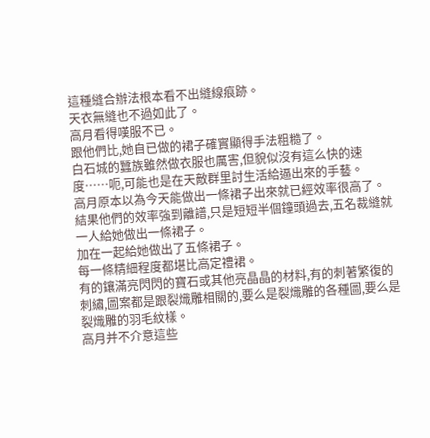這種縫合辦法根本看不出縫線痕跡。
天衣無縫也不過如此了。
高月看得嘆服不已。
跟他們比,她自已做的裙子確實顯得手法粗糙了。
白石城的蠶族雖然做衣服也厲害,但貌似沒有這么快的速度……呃,可能也是在天敵群里討生活給逼出來的手藝。
高月原本以為今天能做出一條裙子出來就已經效率很高了。
結果他們的效率強到離譜,只是短短半個鐘頭過去,五名裁縫就一人給她做出一條裙子。
加在一起給她做出了五條裙子。
每一條精細程度都堪比高定禮裙。
有的鑲滿亮閃閃的寶石或其他亮晶晶的材料,有的刺著繁復的刺繡,圖案都是跟裂熾雕相關的,要么是裂熾雕的各種圖,要么是裂熾雕的羽毛紋樣。
高月并不介意這些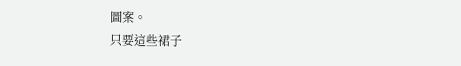圖案。
只要這些裙子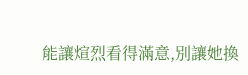能讓煊烈看得滿意,別讓她換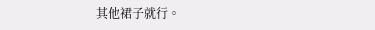其他裙子就行。